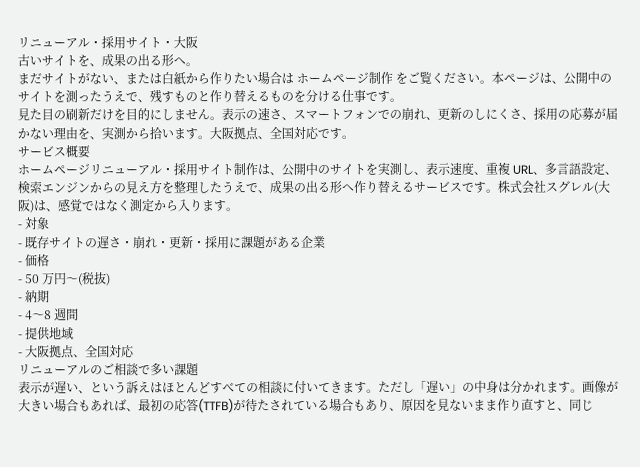リニューアル・採用サイト・大阪
古いサイトを、成果の出る形へ。
まだサイトがない、または白紙から作りたい場合は ホームページ制作 をご覧ください。本ページは、公開中のサイトを測ったうえで、残すものと作り替えるものを分ける仕事です。
見た目の刷新だけを目的にしません。表示の速さ、スマートフォンでの崩れ、更新のしにくさ、採用の応募が届かない理由を、実測から拾います。大阪拠点、全国対応です。
サービス概要
ホームページリニューアル・採用サイト制作は、公開中のサイトを実測し、表示速度、重複 URL、多言語設定、検索エンジンからの見え方を整理したうえで、成果の出る形へ作り替えるサービスです。株式会社スグレル(大阪)は、感覚ではなく測定から入ります。
- 対象
- 既存サイトの遅さ・崩れ・更新・採用に課題がある企業
- 価格
- 50 万円〜(税抜)
- 納期
- 4〜8 週間
- 提供地域
- 大阪拠点、全国対応
リニューアルのご相談で多い課題
表示が遅い、という訴えはほとんどすべての相談に付いてきます。ただし「遅い」の中身は分かれます。画像が大きい場合もあれば、最初の応答(TTFB)が待たされている場合もあり、原因を見ないまま作り直すと、同じ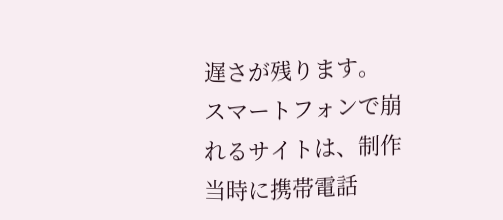遅さが残ります。
スマートフォンで崩れるサイトは、制作当時に携帯電話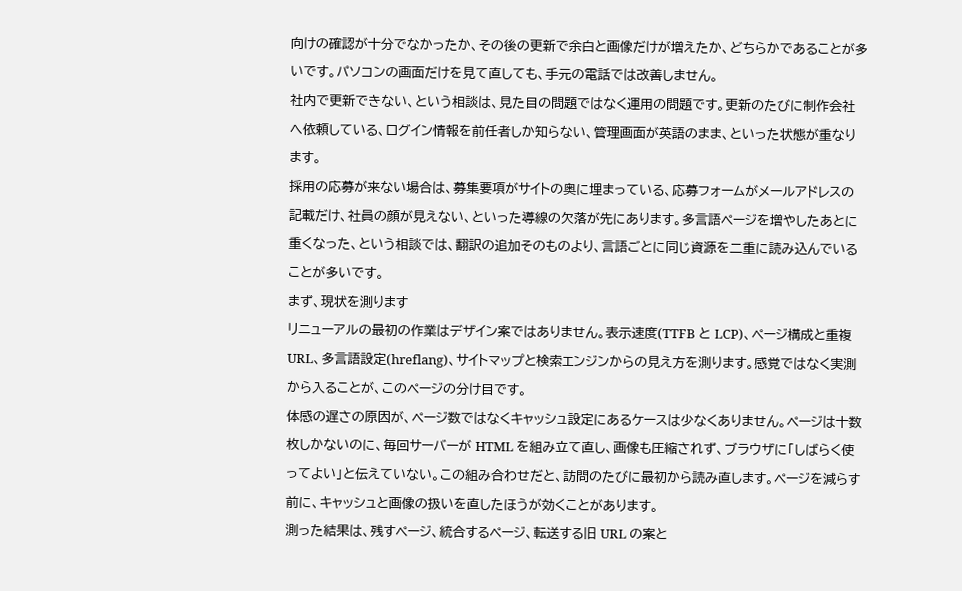向けの確認が十分でなかったか、その後の更新で余白と画像だけが増えたか、どちらかであることが多いです。パソコンの画面だけを見て直しても、手元の電話では改善しません。
社内で更新できない、という相談は、見た目の問題ではなく運用の問題です。更新のたびに制作会社へ依頼している、ログイン情報を前任者しか知らない、管理画面が英語のまま、といった状態が重なります。
採用の応募が来ない場合は、募集要項がサイトの奥に埋まっている、応募フォームがメールアドレスの記載だけ、社員の顔が見えない、といった導線の欠落が先にあります。多言語ページを増やしたあとに重くなった、という相談では、翻訳の追加そのものより、言語ごとに同じ資源を二重に読み込んでいることが多いです。
まず、現状を測ります
リニューアルの最初の作業はデザイン案ではありません。表示速度(TTFB と LCP)、ページ構成と重複 URL、多言語設定(hreflang)、サイトマップと検索エンジンからの見え方を測ります。感覚ではなく実測から入ることが、このページの分け目です。
体感の遅さの原因が、ページ数ではなくキャッシュ設定にあるケースは少なくありません。ページは十数枚しかないのに、毎回サーバーが HTML を組み立て直し、画像も圧縮されず、ブラウザに「しばらく使ってよい」と伝えていない。この組み合わせだと、訪問のたびに最初から読み直します。ページを減らす前に、キャッシュと画像の扱いを直したほうが効くことがあります。
測った結果は、残すページ、統合するページ、転送する旧 URL の案と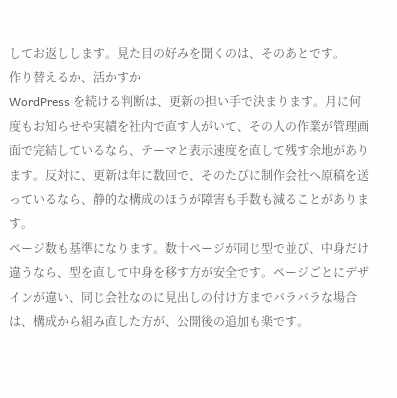してお返しします。見た目の好みを聞くのは、そのあとです。
作り替えるか、活かすか
WordPress を続ける判断は、更新の担い手で決まります。月に何度もお知らせや実績を社内で直す人がいて、その人の作業が管理画面で完結しているなら、テーマと表示速度を直して残す余地があります。反対に、更新は年に数回で、そのたびに制作会社へ原稿を送っているなら、静的な構成のほうが障害も手数も減ることがあります。
ページ数も基準になります。数十ページが同じ型で並び、中身だけ違うなら、型を直して中身を移す方が安全です。ページごとにデザインが違い、同じ会社なのに見出しの付け方までバラバラな場合は、構成から組み直した方が、公開後の追加も楽です。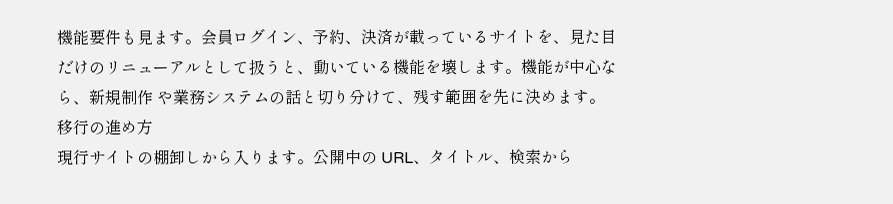機能要件も見ます。会員ログイン、予約、決済が載っているサイトを、見た目だけのリニューアルとして扱うと、動いている機能を壊します。機能が中心なら、新規制作 や業務システムの話と切り分けて、残す範囲を先に決めます。
移行の進め方
現行サイトの棚卸しから入ります。公開中の URL、タイトル、検索から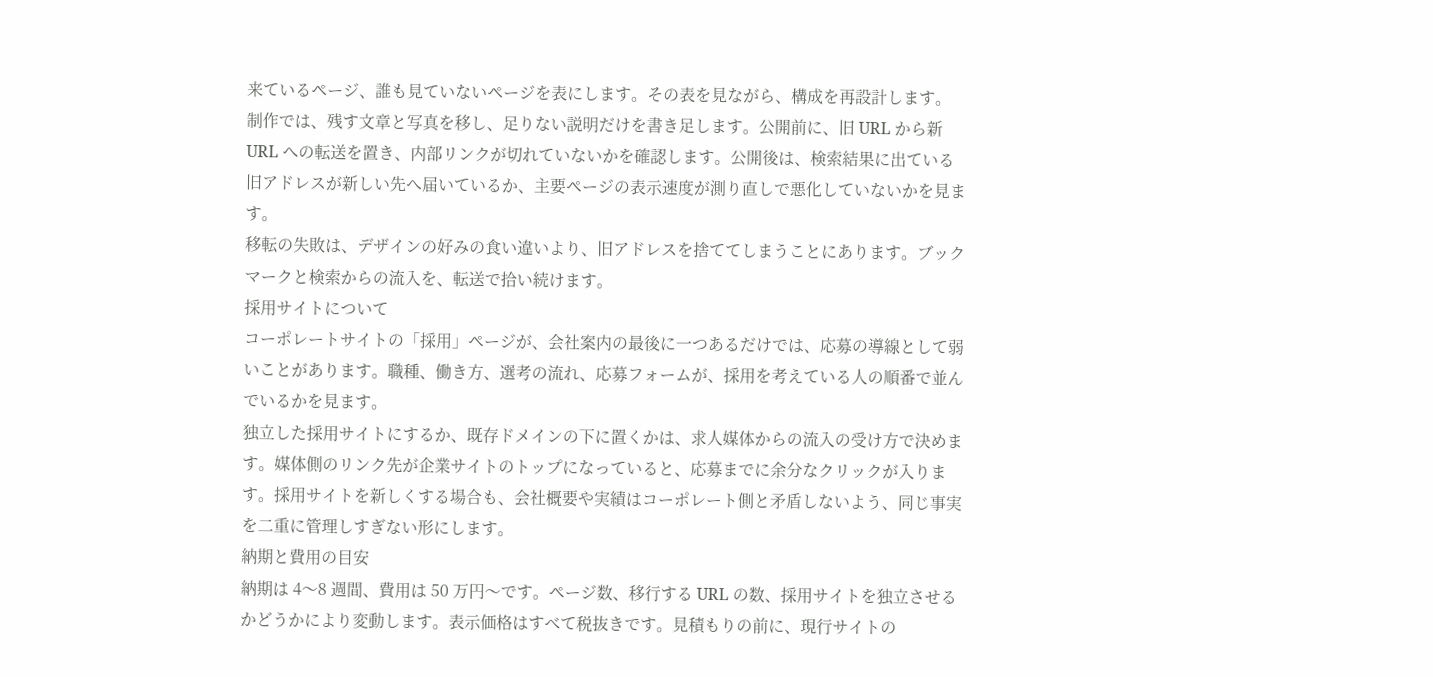来ているページ、誰も見ていないページを表にします。その表を見ながら、構成を再設計します。
制作では、残す文章と写真を移し、足りない説明だけを書き足します。公開前に、旧 URL から新 URL への転送を置き、内部リンクが切れていないかを確認します。公開後は、検索結果に出ている旧アドレスが新しい先へ届いているか、主要ページの表示速度が測り直しで悪化していないかを見ます。
移転の失敗は、デザインの好みの食い違いより、旧アドレスを捨ててしまうことにあります。ブックマークと検索からの流入を、転送で拾い続けます。
採用サイトについて
コーポレートサイトの「採用」ページが、会社案内の最後に一つあるだけでは、応募の導線として弱いことがあります。職種、働き方、選考の流れ、応募フォームが、採用を考えている人の順番で並んでいるかを見ます。
独立した採用サイトにするか、既存ドメインの下に置くかは、求人媒体からの流入の受け方で決めます。媒体側のリンク先が企業サイトのトップになっていると、応募までに余分なクリックが入ります。採用サイトを新しくする場合も、会社概要や実績はコーポレート側と矛盾しないよう、同じ事実を二重に管理しすぎない形にします。
納期と費用の目安
納期は 4〜8 週間、費用は 50 万円〜です。ページ数、移行する URL の数、採用サイトを独立させるかどうかにより変動します。表示価格はすべて税抜きです。見積もりの前に、現行サイトの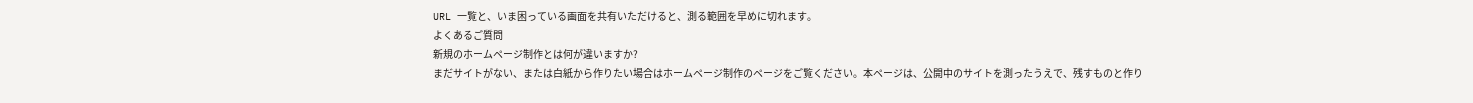URL 一覧と、いま困っている画面を共有いただけると、測る範囲を早めに切れます。
よくあるご質問
新規のホームページ制作とは何が違いますか?
まだサイトがない、または白紙から作りたい場合はホームページ制作のページをご覧ください。本ページは、公開中のサイトを測ったうえで、残すものと作り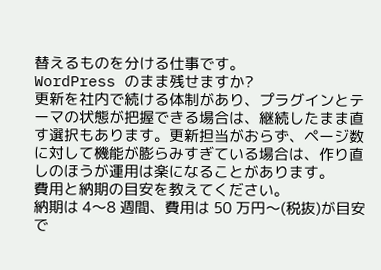替えるものを分ける仕事です。
WordPress のまま残せますか?
更新を社内で続ける体制があり、プラグインとテーマの状態が把握できる場合は、継続したまま直す選択もあります。更新担当がおらず、ページ数に対して機能が膨らみすぎている場合は、作り直しのほうが運用は楽になることがあります。
費用と納期の目安を教えてください。
納期は 4〜8 週間、費用は 50 万円〜(税抜)が目安で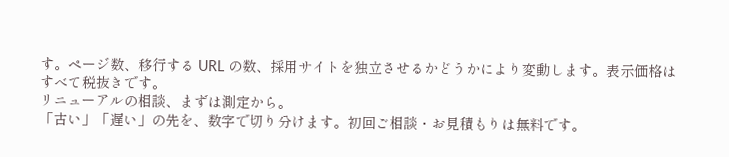す。ページ数、移行する URL の数、採用サイトを独立させるかどうかにより変動します。表示価格はすべて税抜きです。
リニューアルの相談、まずは測定から。
「古い」「遅い」の先を、数字で切り分けます。初回ご相談・お見積もりは無料です。